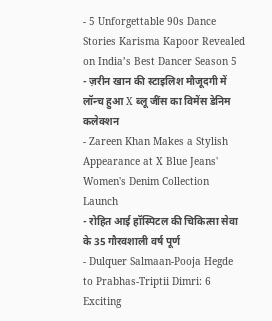- 5 Unforgettable 90s Dance Stories Karisma Kapoor Revealed on India’s Best Dancer Season 5
- ज़रीन खान की स्टाइलिश मौजूदगी में लॉन्च हुआ X ब्लू जींस का विमेंस डेनिम कलेक्शन
- Zareen Khan Makes a Stylish Appearance at X Blue Jeans' Women's Denim Collection Launch
- रोहित आई हॉस्पिटल की चिकित्सा सेवा के 35 गौरवशाली वर्ष पूर्ण
- Dulquer Salmaan-Pooja Hegde to Prabhas-Triptii Dimri: 6 Exciting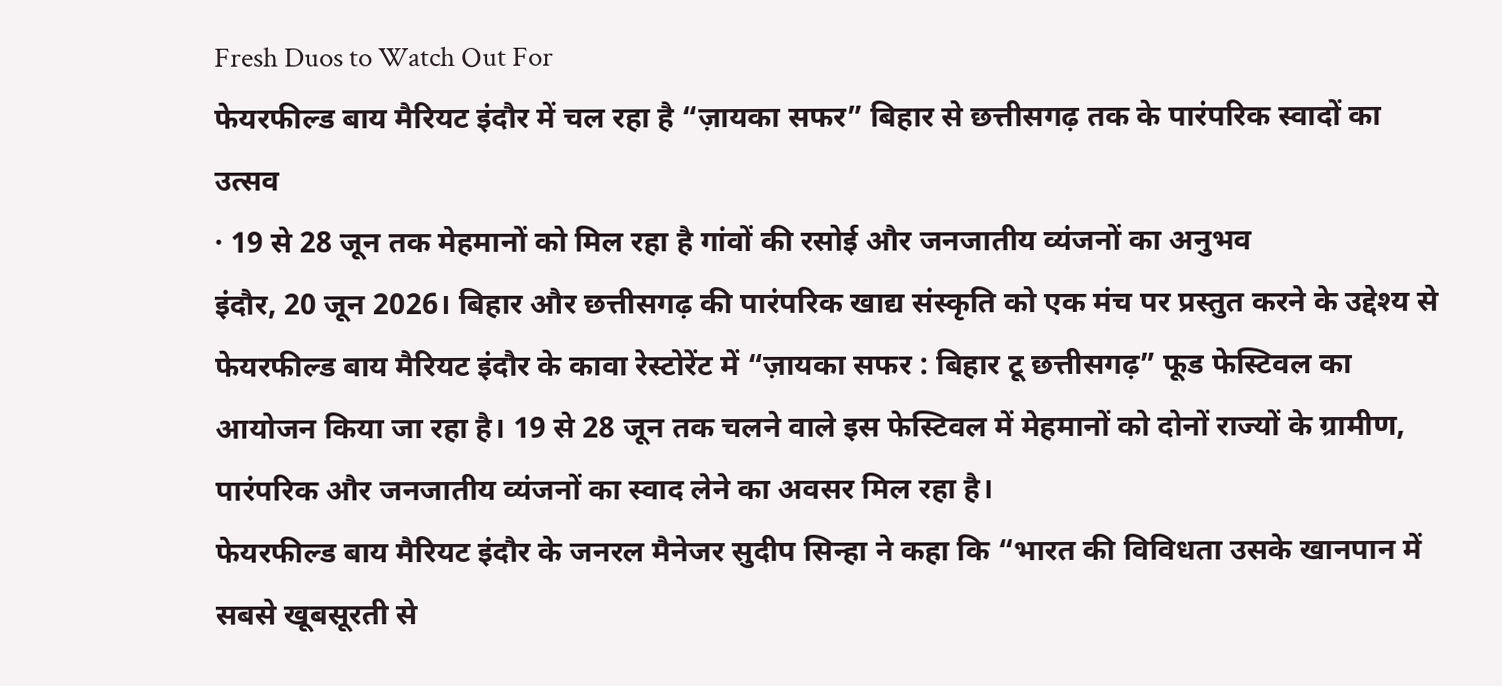Fresh Duos to Watch Out For
फेयरफील्ड बाय मैरियट इंदौर में चल रहा है “ज़ायका सफर” बिहार से छत्तीसगढ़ तक के पारंपरिक स्वादों का उत्सव
· 19 से 28 जून तक मेहमानों को मिल रहा है गांवों की रसोई और जनजातीय व्यंजनों का अनुभव
इंदौर, 20 जून 2026। बिहार और छत्तीसगढ़ की पारंपरिक खाद्य संस्कृति को एक मंच पर प्रस्तुत करने के उद्देश्य से फेयरफील्ड बाय मैरियट इंदौर के कावा रेस्टोरेंट में “ज़ायका सफर : बिहार टू छत्तीसगढ़” फूड फेस्टिवल का आयोजन किया जा रहा है। 19 से 28 जून तक चलने वाले इस फेस्टिवल में मेहमानों को दोनों राज्यों के ग्रामीण, पारंपरिक और जनजातीय व्यंजनों का स्वाद लेने का अवसर मिल रहा है।
फेयरफील्ड बाय मैरियट इंदौर के जनरल मैनेजर सुदीप सिन्हा ने कहा कि “भारत की विविधता उसके खानपान में सबसे खूबसूरती से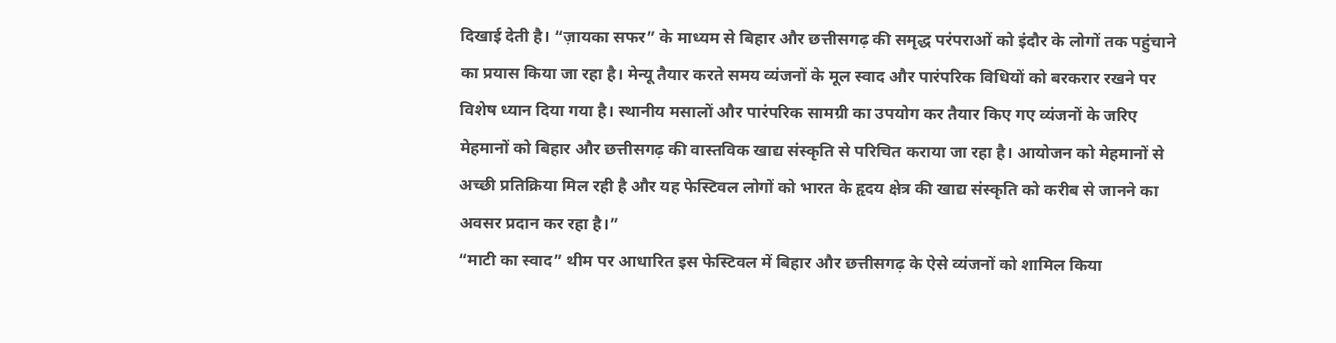दिखाई देती है। “ज़ायका सफर” के माध्यम से बिहार और छत्तीसगढ़ की समृद्ध परंपराओं को इंदौर के लोगों तक पहुंचाने का प्रयास किया जा रहा है। मेन्यू तैयार करते समय व्यंजनों के मूल स्वाद और पारंपरिक विधियों को बरकरार रखने पर विशेष ध्यान दिया गया है। स्थानीय मसालों और पारंपरिक सामग्री का उपयोग कर तैयार किए गए व्यंजनों के जरिए मेहमानों को बिहार और छत्तीसगढ़ की वास्तविक खाद्य संस्कृति से परिचित कराया जा रहा है। आयोजन को मेहमानों से अच्छी प्रतिक्रिया मिल रही है और यह फेस्टिवल लोगों को भारत के हृदय क्षेत्र की खाद्य संस्कृति को करीब से जानने का अवसर प्रदान कर रहा है।”
“माटी का स्वाद” थीम पर आधारित इस फेस्टिवल में बिहार और छत्तीसगढ़ के ऐसे व्यंजनों को शामिल किया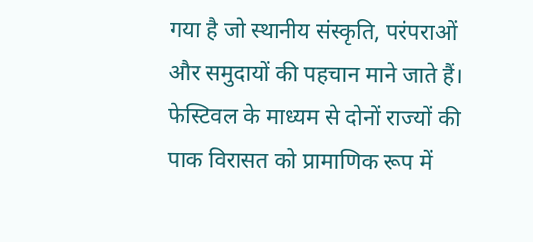गया है जो स्थानीय संस्कृति, परंपराओं और समुदायों की पहचान माने जाते हैं। फेस्टिवल के माध्यम से दोनों राज्यों की पाक विरासत को प्रामाणिक रूप में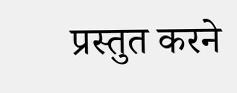प्रस्तुत करने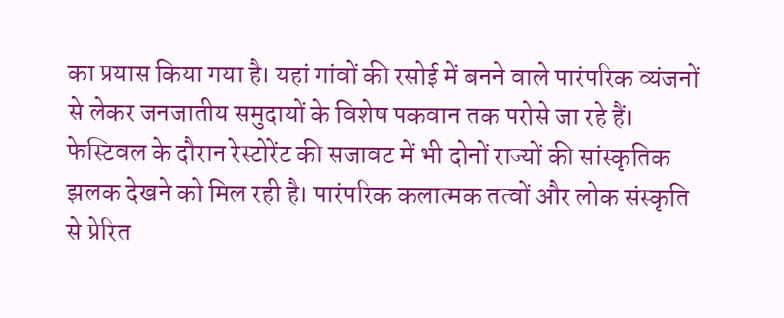का प्रयास किया गया है। यहां गांवों की रसोई में बनने वाले पारंपरिक व्यंजनों से लेकर जनजातीय समुदायों के विशेष पकवान तक परोसे जा रहे हैं।
फेस्टिवल के दौरान रेस्टोरेंट की सजावट में भी दोनों राज्यों की सांस्कृतिक झलक देखने को मिल रही है। पारंपरिक कलात्मक तत्वों और लोक संस्कृति से प्रेरित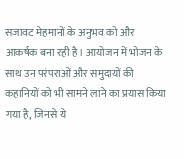सजावट मेहमानों के अनुभव को और आकर्षक बना रही है। आयोजन में भोजन के साथ उन परंपराओं और समुदायों की कहानियों को भी सामने लाने का प्रयास किया गया है, जिनसे ये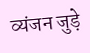व्यंजन जुड़े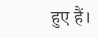हुए हैं।